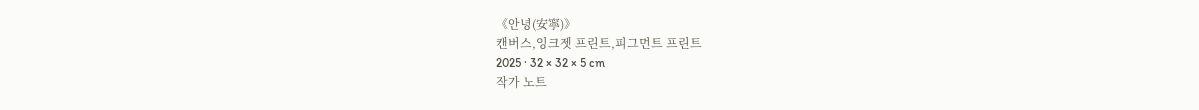《안녕(安寧)》
캔버스,잉크젯 프린트,피그먼트 프린트
2025 · 32 × 32 × 5 cm
작가 노트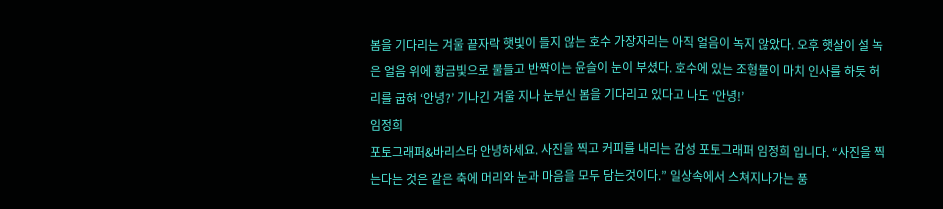봄을 기다리는 겨울 끝자락 햇빛이 들지 않는 호수 가장자리는 아직 얼음이 녹지 않았다. 오후 햇살이 설 녹은 얼음 위에 황금빛으로 물들고 반짝이는 윤슬이 눈이 부셨다. 호수에 있는 조형물이 마치 인사를 하듯 허리를 굽혀 ‘안녕?’ 기나긴 겨울 지나 눈부신 봄을 기다리고 있다고 나도 ‘안녕!’
임정희
포토그래퍼&바리스타 안녕하세요. 사진을 찍고 커피를 내리는 감성 포토그래퍼 임정희 입니다. “사진을 찍는다는 것은 같은 축에 머리와 눈과 마음을 모두 담는것이다.” 일상속에서 스쳐지나가는 풍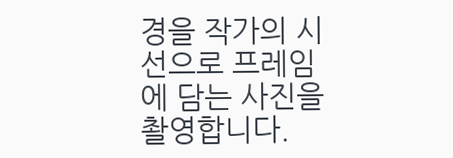경을 작가의 시선으로 프레임에 담는 사진을 촬영합니다.